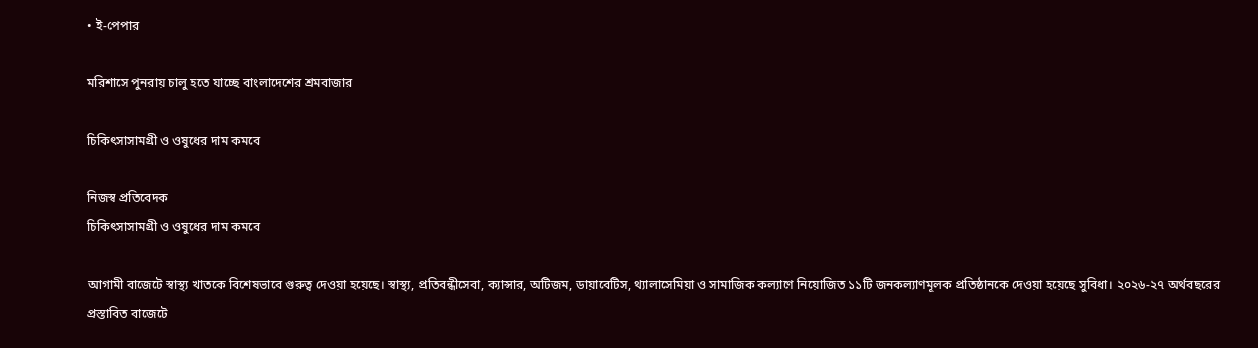• ই-পেপার

মরিশাসে পুনরায় চালু হতে যাচ্ছে বাংলাদেশের শ্রমবাজার

চিকিৎসাসামগ্রী ও ওষুধের দাম কমবে

নিজস্ব প্রতিবেদক
চিকিৎসাসামগ্রী ও ওষুধের দাম কমবে

আগামী বাজেটে স্বাস্থ্য খাতকে বিশেষভাবে গুরুত্ব দেওয়া হয়েছে। স্বাস্থ্য, প্রতিবন্ধীসেবা, ক্যান্সার, অটিজম, ডায়াবেটিস, থ্যালাসেমিয়া ও সামাজিক কল্যাণে নিয়োজিত ১১টি জনকল্যাণমূলক প্রতিষ্ঠানকে দেওয়া হয়েছে সুবিধা। ২০২৬-২৭ অর্থবছরের প্রস্তাবিত বাজেটে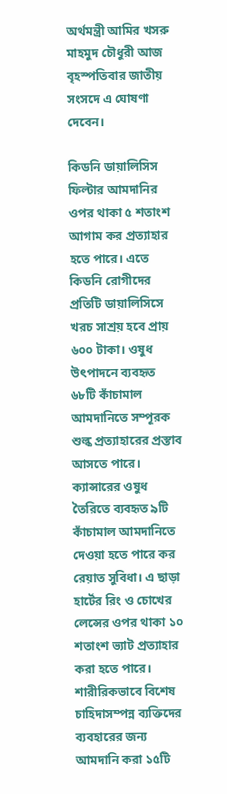অর্থমন্ত্রী আমির খসরু মাহমুদ চৌধুরী আজ বৃহস্পতিবার জাতীয় সংসদে এ ঘোষণা দেবেন।

কিডনি ডায়ালিসিস ফিল্টার আমদানির ওপর থাকা ৫ শতাংশ আগাম কর প্রত্যাহার হতে পারে। এতে কিডনি রোগীদের প্রতিটি ডায়ালিসিসে খরচ সাশ্রয় হবে প্রায় ৬০০ টাকা। ওষুধ উৎপাদনে ব্যবহৃত ৬৮টি কাঁচামাল আমদানিতে সম্পূরক শুল্ক প্রত্যাহারের প্রস্তাব আসতে পারে। ক্যান্সারের ওষুধ তৈরিতে ব্যবহৃত ৯টি কাঁচামাল আমদানিতে দেওয়া হতে পারে কর রেয়াত সুবিধা। এ ছাড়া হার্টের রিং ও চোখের লেন্সের ওপর থাকা ১০ শতাংশ ভ্যাট প্রত্যাহার করা হতে পারে। শারীরিকভাবে বিশেষ চাহিদাসম্পন্ন ব্যক্তিদের ব্যবহারের জন্য আমদানি করা ১৫টি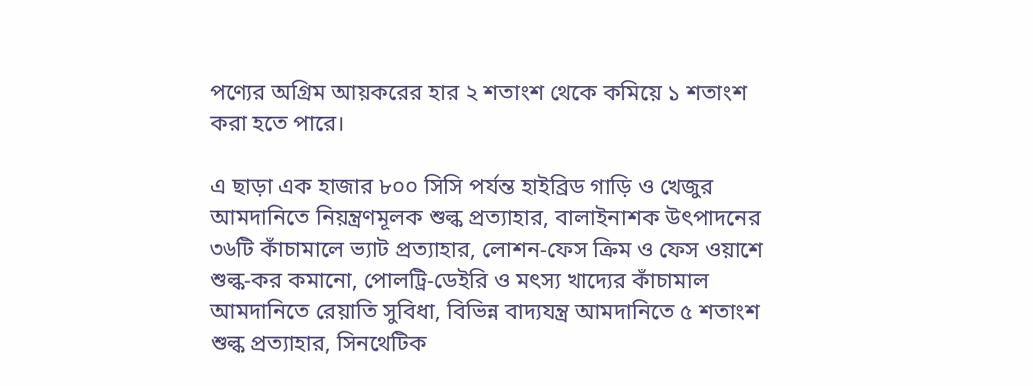পণ্যের অগ্রিম আয়করের হার ২ শতাংশ থেকে কমিয়ে ১ শতাংশ করা হতে পারে।

এ ছাড়া এক হাজার ৮০০ সিসি পর্যন্ত হাইব্রিড গাড়ি ও খেজুর আমদানিতে নিয়ন্ত্রণমূলক শুল্ক প্রত্যাহার, বালাইনাশক উৎপাদনের ৩৬টি কাঁচামালে ভ্যাট প্রত্যাহার, লোশন-ফেস ক্রিম ও ফেস ওয়াশে শুল্ক-কর কমানো, পোলট্রি-ডেইরি ও মৎস্য খাদ্যের কাঁচামাল আমদানিতে রেয়াতি সুবিধা, বিভিন্ন বাদ্যযন্ত্র আমদানিতে ৫ শতাংশ শুল্ক প্রত্যাহার, সিনথেটিক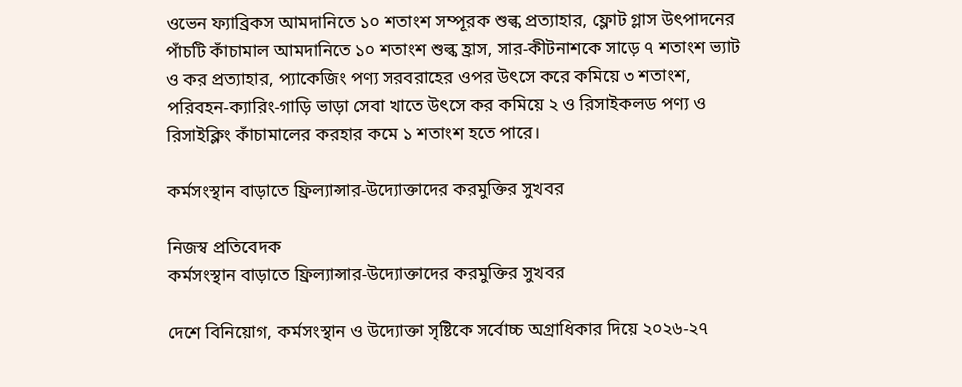ওভেন ফ্যাব্রিকস আমদানিতে ১০ শতাংশ সম্পূরক শুল্ক প্রত্যাহার, ফ্লোট গ্লাস উৎপাদনের পাঁচটি কাঁচামাল আমদানিতে ১০ শতাংশ শুল্ক হ্রাস, সার-কীটনাশকে সাড়ে ৭ শতাংশ ভ্যাট ও কর প্রত্যাহার, প্যাকেজিং পণ্য সরবরাহের ওপর উৎসে করে কমিয়ে ৩ শতাংশ, পরিবহন-ক্যারিং-গাড়ি ভাড়া সেবা খাতে উৎসে কর কমিয়ে ২ ও রিসাইকলড পণ্য ও রিসাইক্লিং কাঁচামালের করহার কমে ১ শতাংশ হতে পারে।

কর্মসংস্থান বাড়াতে ফ্রিল্যান্সার-উদ্যোক্তাদের করমুক্তির সুখবর

নিজস্ব প্রতিবেদক
কর্মসংস্থান বাড়াতে ফ্রিল্যান্সার-উদ্যোক্তাদের করমুক্তির সুখবর

দেশে বিনিয়োগ, কর্মসংস্থান ও উদ্যোক্তা সৃষ্টিকে সর্বোচ্চ অগ্রাধিকার দিয়ে ২০২৬-২৭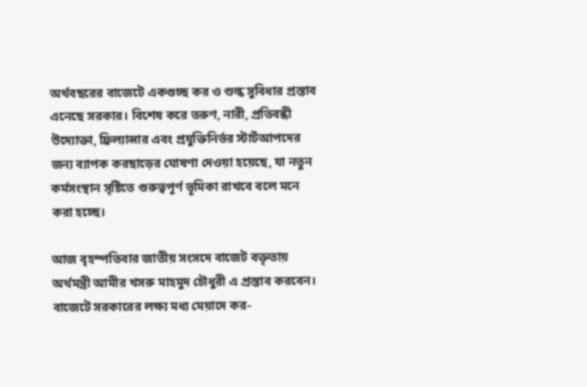অর্থবছরের বাজেটে একগুচ্ছ কর ও শুল্ক সুবিধার প্রস্তাব এনেছে সরকার। বিশেষ করে তরুণ, নারী, প্রতিবন্ধী উদ্যোক্তা, ফ্রিল্যান্সার এবং প্রযুক্তিনির্ভর স্টার্টআপদের জন্য ব্যাপক করছাড়ের ঘোষণা দেওয়া হয়েছে, যা নতুন কর্মসংস্থান সৃষ্টিতে গুরুত্বপূর্ণ ভূমিকা রাখবে বলে মনে করা হচ্ছে।

আজ বৃহস্পতিবার জাতীয় সংসদে বাজেট বক্তৃতায় অর্থমন্ত্রী আমীর খসরু মাহমুদ চৌধুরী এ প্রস্তাব করবেন। বাজেটে সরকারের লক্ষ্য মধ্য মেয়াদে কর-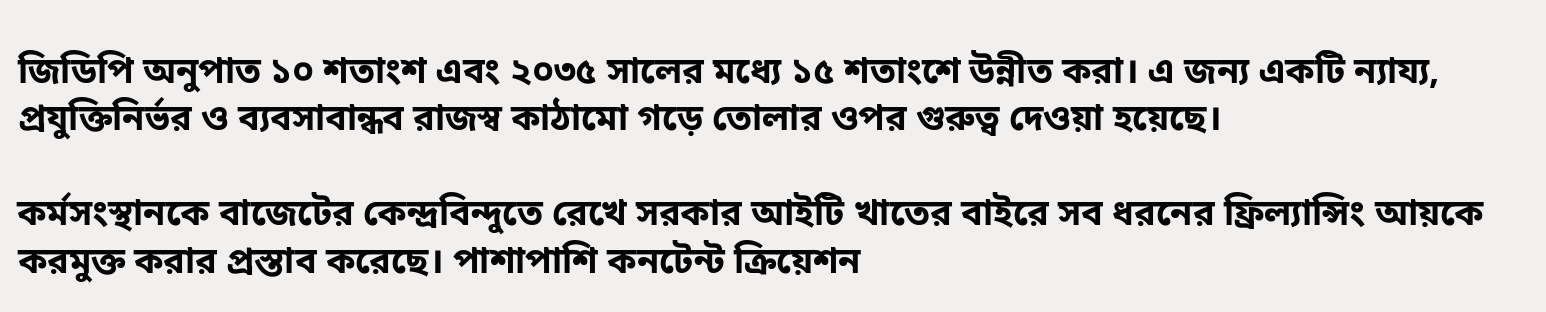জিডিপি অনুপাত ১০ শতাংশ এবং ২০৩৫ সালের মধ্যে ১৫ শতাংশে উন্নীত করা। এ জন্য একটি ন্যায্য, প্রযুক্তিনির্ভর ও ব্যবসাবান্ধব রাজস্ব কাঠামো গড়ে তোলার ওপর গুরুত্ব দেওয়া হয়েছে।

কর্মসংস্থানকে বাজেটের কেন্দ্রবিন্দুতে রেখে সরকার আইটি খাতের বাইরে সব ধরনের ফ্রিল্যান্সিং আয়কে করমুক্ত করার প্রস্তাব করেছে। পাশাপাশি কনটেন্ট ক্রিয়েশন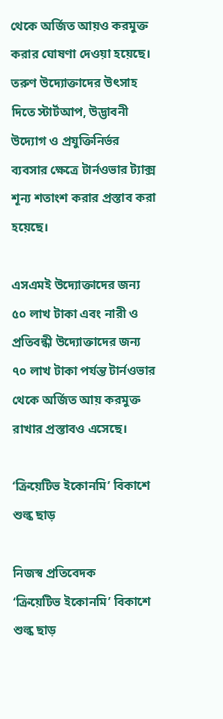থেকে অর্জিত আয়ও করমুক্ত করার ঘোষণা দেওয়া হয়েছে। তরুণ উদ্যোক্তাদের উৎসাহ দিতে স্টার্টআপ, উদ্ভাবনী উদ্যোগ ও প্রযুক্তিনির্ভর ব্যবসার ক্ষেত্রে টার্নওভার ট্যাক্স শূন্য শতাংশ করার প্রস্তাব করা হয়েছে।

এসএমই উদ্যোক্তাদের জন্য ৫০ লাখ টাকা এবং নারী ও প্রতিবন্ধী উদ্যোক্তাদের জন্য ৭০ লাখ টাকা পর্যন্ত টার্নওভার থেকে অর্জিত আয় করমুক্ত রাখার প্রস্তাবও এসেছে।

‘ক্রিয়েটিভ ইকোনমি’ বিকাশে শুল্ক ছাড়

নিজস্ব প্রতিবেদক
‘ক্রিয়েটিভ ইকোনমি’ বিকাশে শুল্ক ছাড়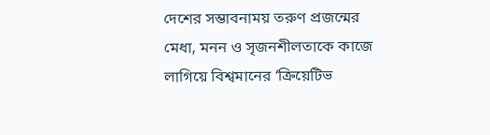দেশের সম্ভাবনাময় তরুণ প্রজন্মের মেধা, মনন ও সৃজনশীলতাকে কাজে লাগিয়ে বিশ্বমানের ‘ক্রিয়েটিভ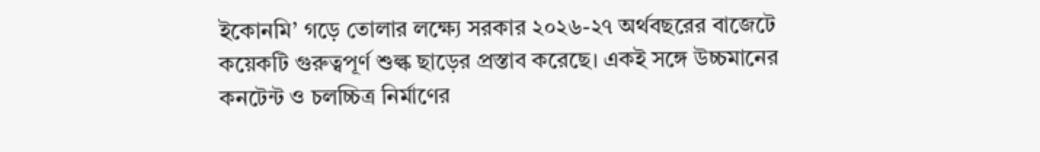ইকোনমি’ গড়ে তোলার লক্ষ্যে সরকার ২০২৬-২৭ অর্থবছরের বাজেটে কয়েকটি গুরুত্বপূর্ণ শুল্ক ছাড়ের প্রস্তাব করেছে। একই সঙ্গে উচ্চমানের কনটেন্ট ও চলচ্চিত্র নির্মাণের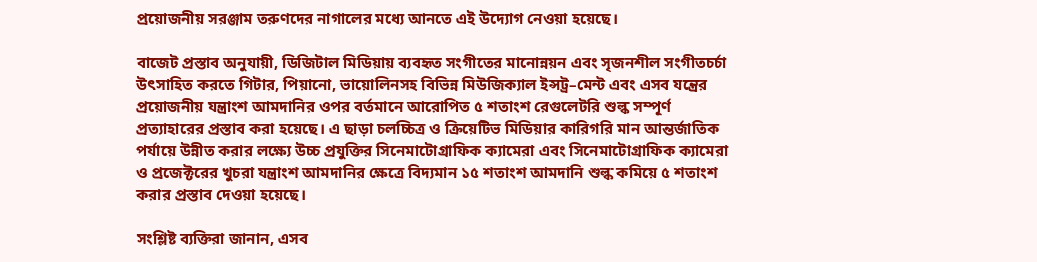প্রয়োজনীয় সরঞ্জাম তরুণদের নাগালের মধ্যে আনতে এই উদ্যোগ নেওয়া হয়েছে।

বাজেট প্রস্তাব অনুযায়ী, ডিজিটাল মিডিয়ায় ব্যবহৃত সংগীতের মানোন্নয়ন এবং সৃজনশীল সংগীতচর্চা উৎসাহিত করতে গিটার, পিয়ানো, ভায়োলিনসহ বিভিন্ন মিউজিক্যাল ইন্সট্র–মেন্ট এবং এসব যন্ত্রের প্রয়োজনীয় যন্ত্রাংশ আমদানির ওপর বর্তমানে আরোপিত ৫ শতাংশ রেগুলেটরি শুল্ক সম্পূর্ণ প্রত্যাহারের প্রস্তাব করা হয়েছে। এ ছাড়া চলচ্চিত্র ও ক্রিয়েটিভ মিডিয়ার কারিগরি মান আন্তর্জাতিক পর্যায়ে উন্নীত করার লক্ষ্যে উচ্চ প্রযুক্তির সিনেমাটোগ্রাফিক ক্যামেরা এবং সিনেমাটোগ্রাফিক ক্যামেরা ও প্রজেক্টরের খুচরা যন্ত্রাংশ আমদানির ক্ষেত্রে বিদ্যমান ১৫ শতাংশ আমদানি শুল্ক কমিয়ে ৫ শতাংশ করার প্রস্তাব দেওয়া হয়েছে।

সংশ্লিষ্ট ব্যক্তিরা জানান, এসব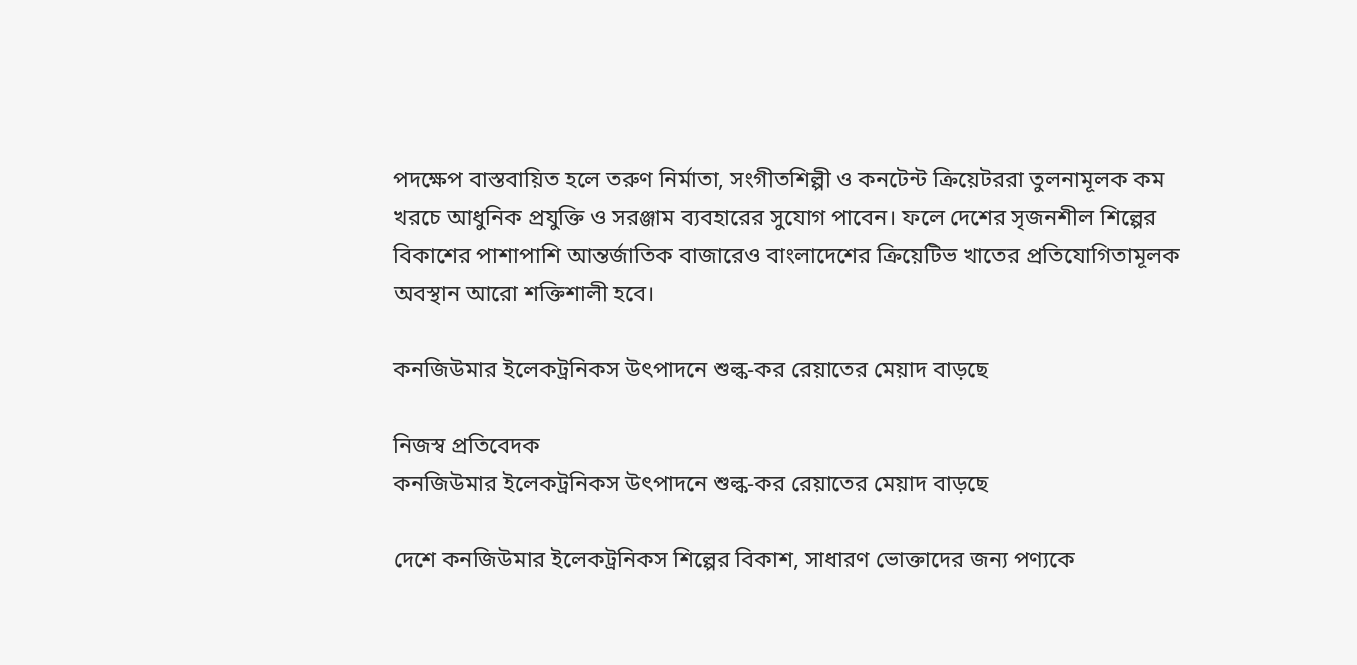পদক্ষেপ বাস্তবায়িত হলে তরুণ নির্মাতা, সংগীতশিল্পী ও কনটেন্ট ক্রিয়েটররা তুলনামূলক কম খরচে আধুনিক প্রযুক্তি ও সরঞ্জাম ব্যবহারের সুযোগ পাবেন। ফলে দেশের সৃজনশীল শিল্পের বিকাশের পাশাপাশি আন্তর্জাতিক বাজারেও বাংলাদেশের ক্রিয়েটিভ খাতের প্রতিযোগিতামূলক অবস্থান আরো শক্তিশালী হবে।

কনজিউমার ইলেকট্রনিকস উৎপাদনে শুল্ক-কর রেয়াতের মেয়াদ বাড়ছে

নিজস্ব প্রতিবেদক
কনজিউমার ইলেকট্রনিকস উৎপাদনে শুল্ক-কর রেয়াতের মেয়াদ বাড়ছে

দেশে কনজিউমার ইলেকট্রনিকস শিল্পের বিকাশ, সাধারণ ভোক্তাদের জন্য পণ্যকে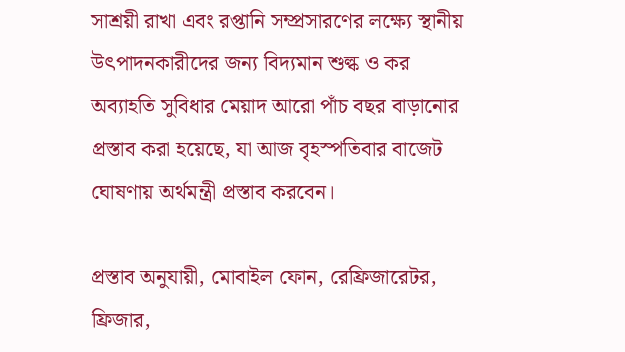সাশ্রয়ী রাখা এবং রপ্তানি সম্প্রসারণের লক্ষ্যে স্থানীয় উৎপাদনকারীদের জন্য বিদ্যমান শুল্ক ও কর অব্যাহতি সুবিধার মেয়াদ আরো পাঁচ বছর বাড়ানোর প্রস্তাব করা হয়েছে, যা আজ বৃহস্পতিবার বাজেট ঘোষণায় অর্থমন্ত্রী প্রস্তাব করবেন।

প্রস্তাব অনুযায়ী, মোবাইল ফোন, রেফ্রিজারেটর, ফ্রিজার,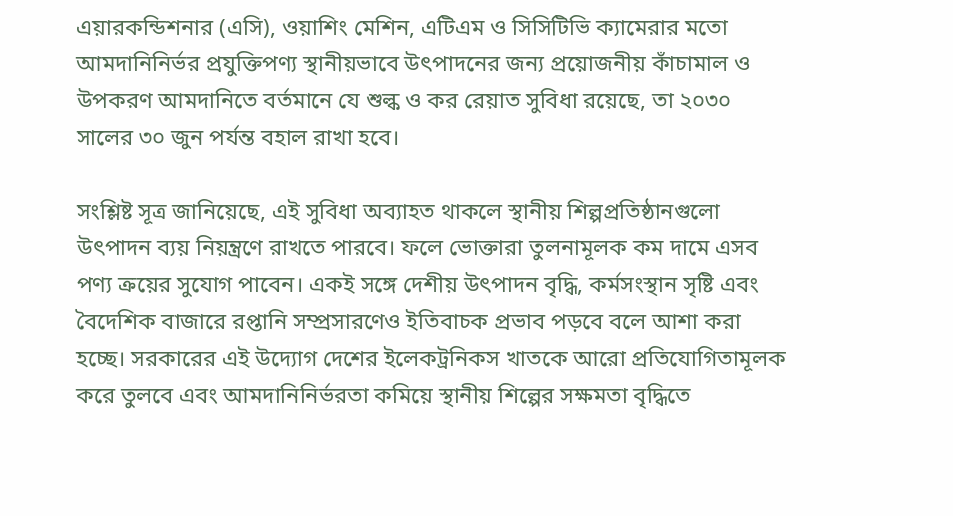এয়ারকন্ডিশনার (এসি), ওয়াশিং মেশিন, এটিএম ও সিসিটিভি ক্যামেরার মতো আমদানিনির্ভর প্রযুক্তিপণ্য স্থানীয়ভাবে উৎপাদনের জন্য প্রয়োজনীয় কাঁচামাল ও উপকরণ আমদানিতে বর্তমানে যে শুল্ক ও কর রেয়াত সুবিধা রয়েছে, তা ২০৩০ সালের ৩০ জুন পর্যন্ত বহাল রাখা হবে।

সংশ্লিষ্ট সূত্র জানিয়েছে, এই সুবিধা অব্যাহত থাকলে স্থানীয় শিল্পপ্রতিষ্ঠানগুলো উৎপাদন ব্যয় নিয়ন্ত্রণে রাখতে পারবে। ফলে ভোক্তারা তুলনামূলক কম দামে এসব পণ্য ক্রয়ের সুযোগ পাবেন। একই সঙ্গে দেশীয় উৎপাদন বৃদ্ধি, কর্মসংস্থান সৃষ্টি এবং বৈদেশিক বাজারে রপ্তানি সম্প্রসারণেও ইতিবাচক প্রভাব পড়বে বলে আশা করা হচ্ছে। সরকারের এই উদ্যোগ দেশের ইলেকট্রনিকস খাতকে আরো প্রতিযোগিতামূলক করে তুলবে এবং আমদানিনির্ভরতা কমিয়ে স্থানীয় শিল্পের সক্ষমতা বৃদ্ধিতে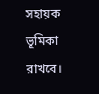সহায়ক ভূমিকা রাখবে।